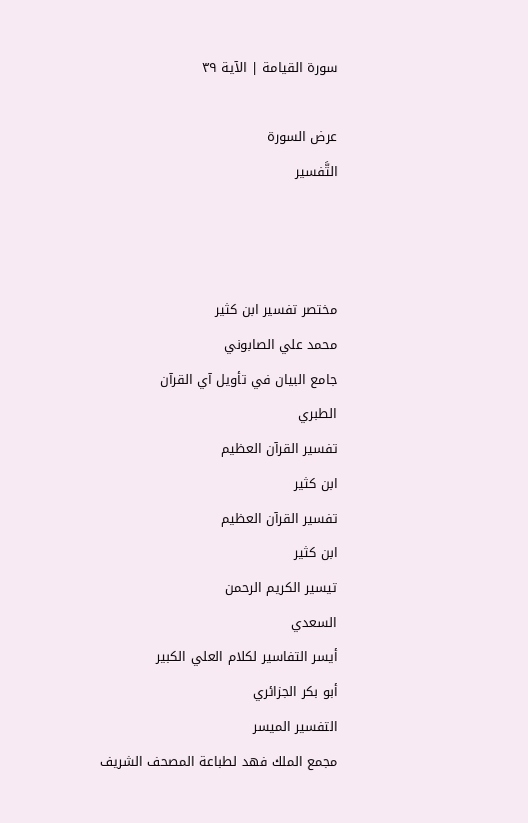سورة القيامة | الآية ٣٩

عرض السورة
التَّفسير



مختصر تفسير ابن كثير
محمد علي الصابوني
جامع البيان في تأويل آي القرآن
الطبري
تفسير القرآن العظيم
ابن كثير
تفسير القرآن العظيم
ابن كثير
تيسير الكريم الرحمن
السعدي
أيسر التفاسير لكلام العلي الكبير
أبو بكر الجزائري
التفسير الميسر
مجمع الملك فهد لطباعة المصحف الشريف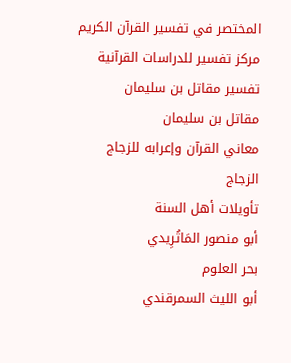المختصر في تفسير القرآن الكريم
مركز تفسير للدراسات القرآنية
تفسير مقاتل بن سليمان
مقاتل بن سليمان
معاني القرآن وإعرابه للزجاج
الزجاج
تأويلات أهل السنة
أبو منصور المَاتُرِيدي
بحر العلوم
أبو الليث السمرقندي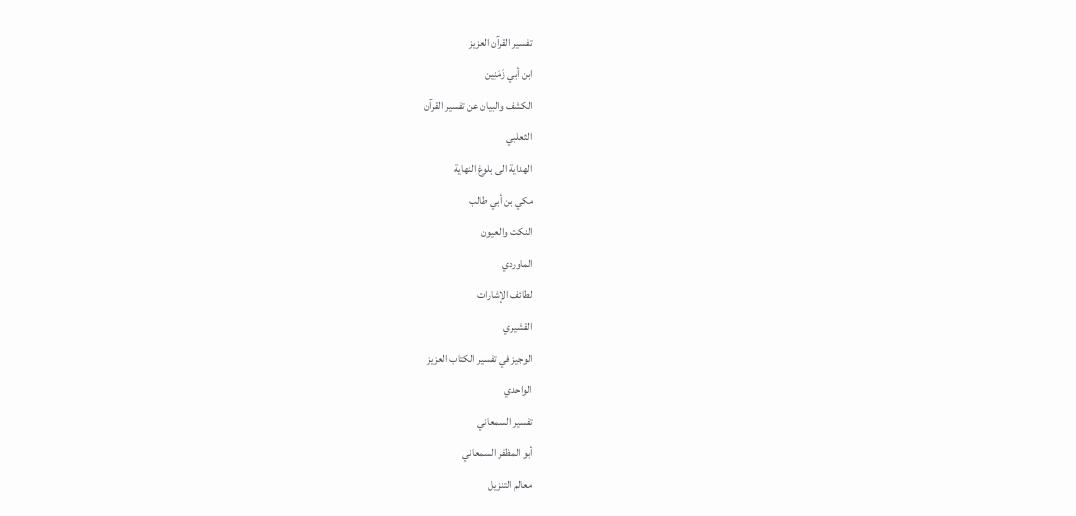تفسير القرآن العزيز
ابن أبي زَمَنِين
الكشف والبيان عن تفسير القرآن
الثعلبي
الهداية الى بلوغ النهاية
مكي بن أبي طالب
النكت والعيون
الماوردي
لطائف الإشارات
القشيري
الوجيز في تفسير الكتاب العزيز
الواحدي
تفسير السمعاني
أبو المظفر السمعاني
معالم التنزيل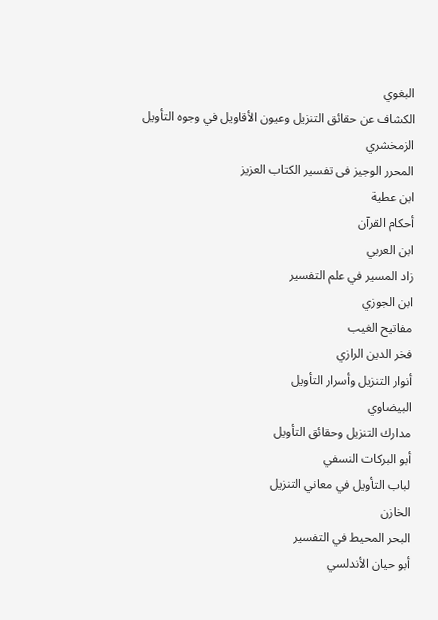البغوي
الكشاف عن حقائق التنزيل وعيون الأقاويل في وجوه التأويل
الزمخشري
المحرر الوجيز فى تفسير الكتاب العزيز
ابن عطية
أحكام القرآن
ابن العربي
زاد المسير في علم التفسير
ابن الجوزي
مفاتيح الغيب
فخر الدين الرازي
أنوار التنزيل وأسرار التأويل
البيضاوي
مدارك التنزيل وحقائق التأويل
أبو البركات النسفي
لباب التأويل في معاني التنزيل
الخازن
البحر المحيط في التفسير
أبو حيان الأندلسي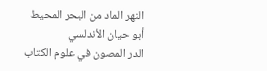النهر الماد من البحر المحيط
أبو حيان الأندلسي
الدر المصون في علوم الكتاب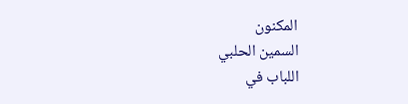المكنون
السمين الحلبي
اللباب في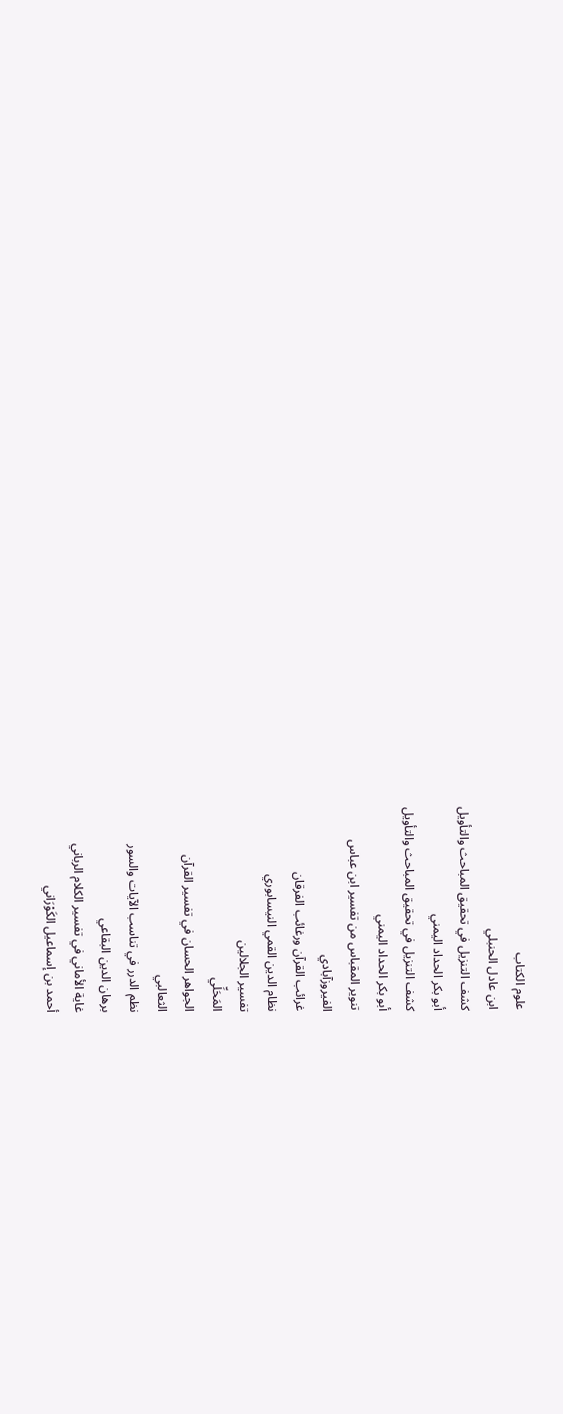علوم الكتاب
ابن عادل الحنبلي
كشف التنزيل في تحقيق المباحث والتأويل
أبو بكر الحداد اليمني
كشف التنزيل في تحقيق المباحث والتأويل
أبو بكر الحداد اليمني
تنوير المقباس من تفسير ابن عباس
الفيروزآبادي
غرائب القرآن ورغائب الفرقان
نظام الدين القمي النيسابوري
تفسير الجلالين
المَحَلِّي
الجواهر الحسان في تفسير القرآن
الثعالبي
نظم الدرر في تناسب الآيات والسور
برهان الدين البقاعي
غاية الأماني في تفسير الكلام الرباني
أحمد بن إسماعيل الكَوْرَاني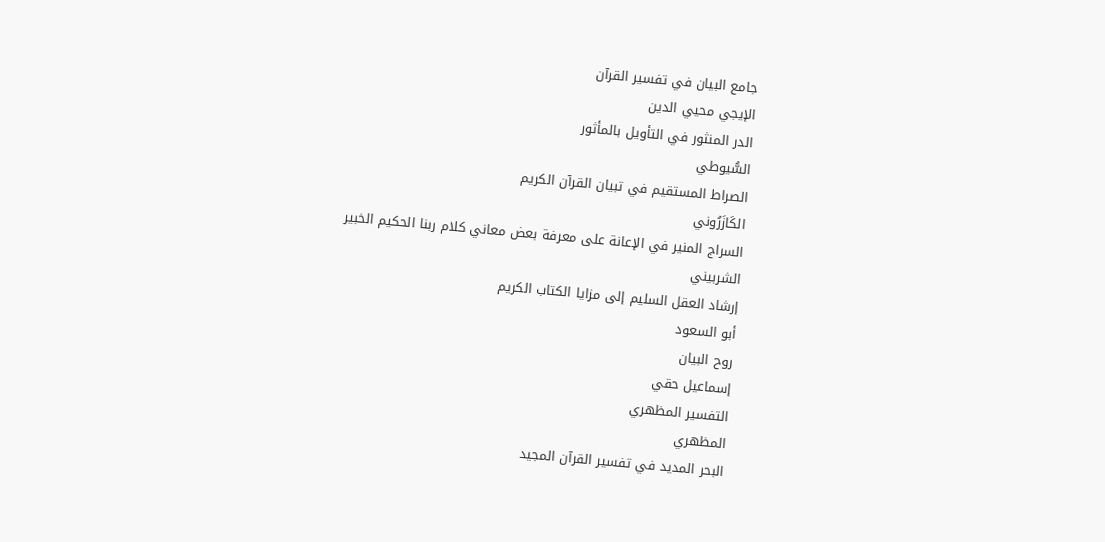جامع البيان في تفسير القرآن
الإيجي محيي الدين
الدر المنثور في التأويل بالمأثور
السُّيوطي
الصراط المستقيم في تبيان القرآن الكريم
الكَازَرُوني
السراج المنير في الإعانة على معرفة بعض معاني كلام ربنا الحكيم الخبير
الشربيني
إرشاد العقل السليم إلى مزايا الكتاب الكريم
أبو السعود
روح البيان
إسماعيل حقي
التفسير المظهري
المظهري
البحر المديد في تفسير القرآن المجيد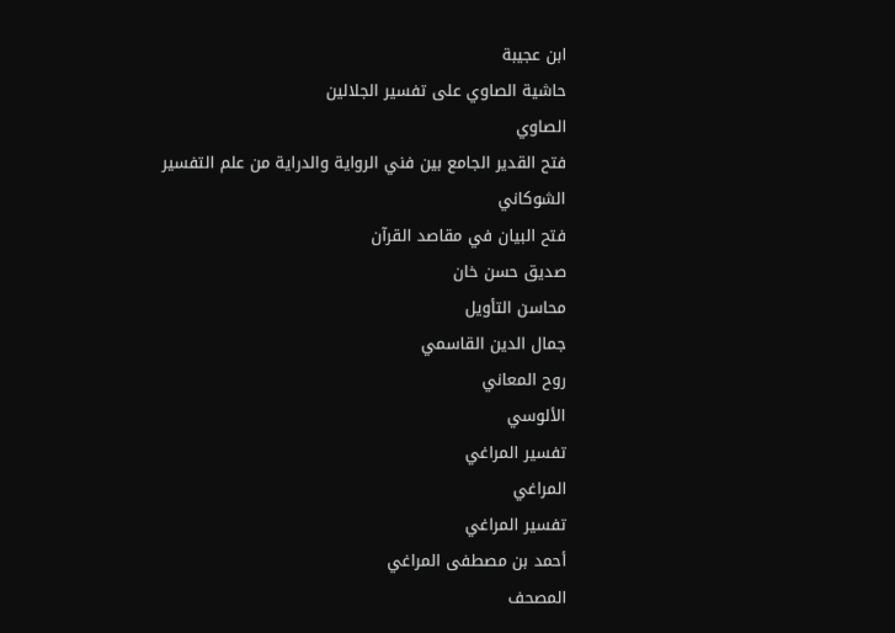ابن عجيبة
حاشية الصاوي على تفسير الجلالين
الصاوي
فتح القدير الجامع بين فني الرواية والدراية من علم التفسير
الشوكاني
فتح البيان في مقاصد القرآن
صديق حسن خان
محاسن التأويل
جمال الدين القاسمي
روح المعاني
الألوسي
تفسير المراغي
المراغي
تفسير المراغي
أحمد بن مصطفى المراغي
المصحف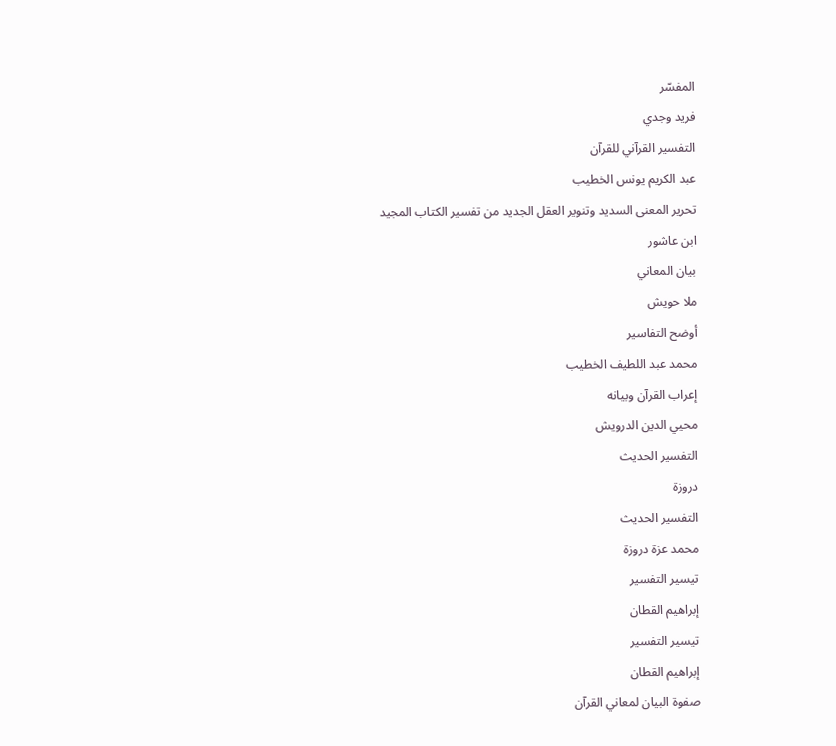المفسّر
فريد وجدي
التفسير القرآني للقرآن
عبد الكريم يونس الخطيب
تحرير المعنى السديد وتنوير العقل الجديد من تفسير الكتاب المجيد
ابن عاشور
بيان المعاني
ملا حويش
أوضح التفاسير
محمد عبد اللطيف الخطيب
إعراب القرآن وبيانه
محيي الدين الدرويش
التفسير الحديث
دروزة
التفسير الحديث
محمد عزة دروزة
تيسير التفسير
إبراهيم القطان
تيسير التفسير
إبراهيم القطان
صفوة البيان لمعاني القرآن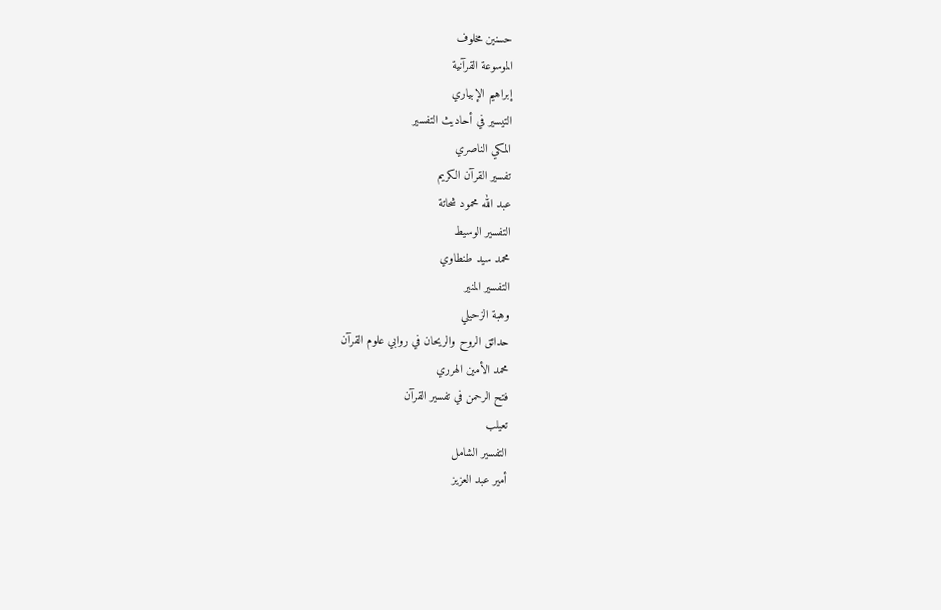حسنين مخلوف
الموسوعة القرآنية
إبراهيم الإبياري
التيسير في أحاديث التفسير
المكي الناصري
تفسير القرآن الكريم
عبد الله محمود شحاتة
التفسير الوسيط
محمد سيد طنطاوي
التفسير المنير
وهبة الزحيلي
حدائق الروح والريحان في روابي علوم القرآن
محمد الأمين الهرري
فتح الرحمن في تفسير القرآن
تعيلب
التفسير الشامل
أمير عبد العزيز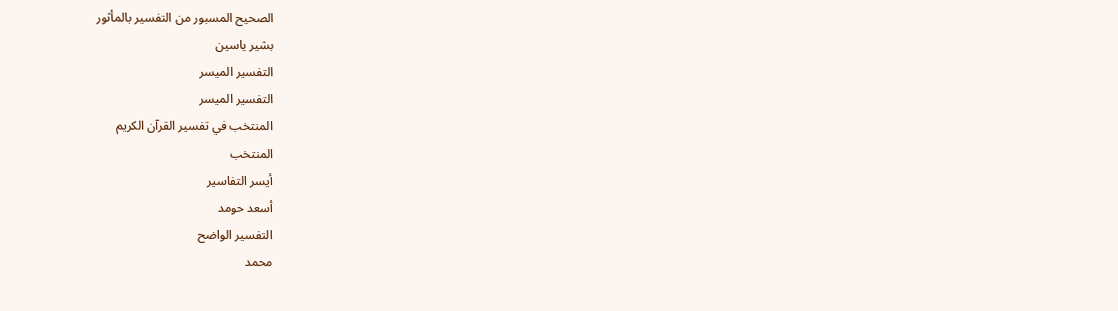الصحيح المسبور من التفسير بالمأثور
بشير ياسين
التفسير الميسر
التفسير الميسر
المنتخب في تفسير القرآن الكريم
المنتخب
أيسر التفاسير
أسعد حومد
التفسير الواضح
محمد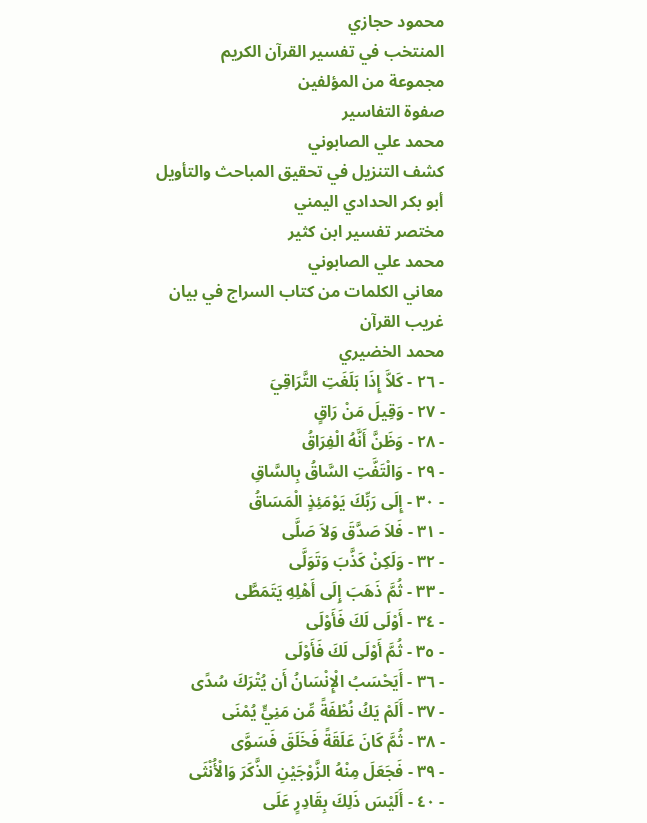محمود حجازي
المنتخب في تفسير القرآن الكريم
مجموعة من المؤلفين
صفوة التفاسير
محمد علي الصابوني
كشف التنزيل في تحقيق المباحث والتأويل
أبو بكر الحدادي اليمني
مختصر تفسير ابن كثير
محمد علي الصابوني
معاني الكلمات من كتاب السراج في بيان غريب القرآن
محمد الخضيري
- ٢٦ - كَلاَّ إِذَا بَلَغَتِ التَّرَاقِيَ
- ٢٧ - وَقِيلَ مَنْ رَاقٍ
- ٢٨ - وَظَنَّ أَنَّهُ الْفِرَاقُ
- ٢٩ - وَالْتَفَّتِ السَّاقُ بِالسَّاقِ
- ٣٠ - إِلَى رَبِّكَ يَوْمَئِذٍ الْمَسَاقُ
- ٣١ - فَلاَ صَدَّقَ وَلاَ صَلَّى
- ٣٢ - وَلَكِنْ كَذَّبَ وَتَوَلَّى
- ٣٣ - ثُمَّ ذَهَبَ إِلَى أَهْلِهِ يَتَمَطَّى
- ٣٤ - أَوْلَى لَكَ فَأَوْلَى
- ٣٥ - ثُمَّ أَوْلَى لَكَ فَأَوْلَى
- ٣٦ - أَيَحْسَبُ الْإِنْسَانُ أَن يُتْرَكَ سُدًى
- ٣٧ - أَلَمْ يَكُ نُطْفَةً مِّن مَنِيٍّ يُمْنَى
- ٣٨ - ثُمَّ كَانَ عَلَقَةً فَخَلَقَ فَسَوَّى
- ٣٩ - فَجَعَلَ مِنْهُ الزَّوْجَيْنِ الذَّكَرَ وَالْأُنْثَى
- ٤٠ - أَلَيْسَ ذَلِكَ بِقَادِرٍ عَلَى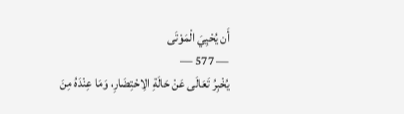أَن يُحْيِيَ الْمَوْتَى
— 577 —
يُخْبِرُ تَعَالَى عَنْ حَالَةِ الِاحْتِضَارِ، وَمَا عِنْدَهُ مِنَ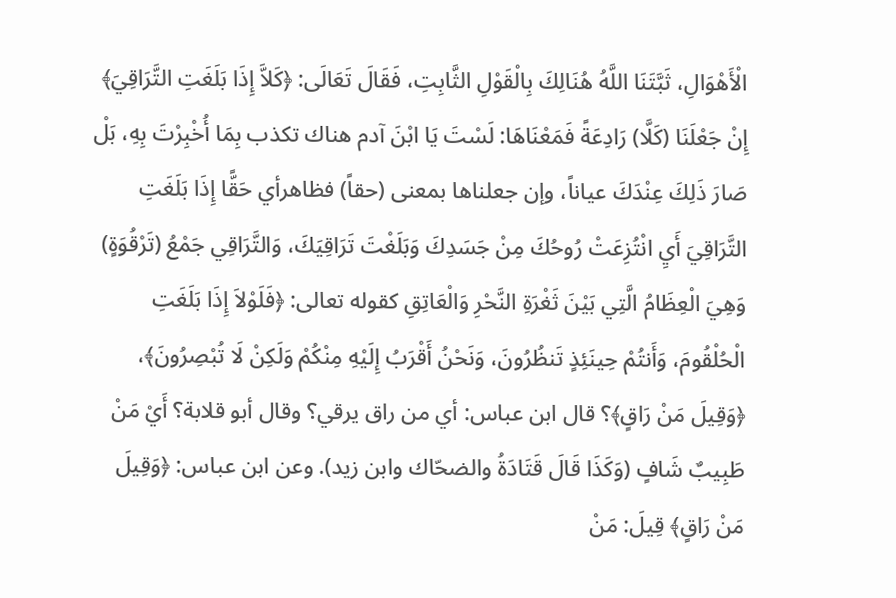الْأَهْوَالِ، ثَبَّتَنَا اللَّهُ هُنَالِكَ بِالْقَوْلِ الثَّابِتِ، فَقَالَ تَعَالَى: ﴿كَلاَّ إِذَا بَلَغَتِ التَّرَاقِيَ﴾ إِنْ جَعْلَنَا (كَلَّا) رَادِعَةً فَمَعْنَاهَا: لَسْتَ يَا ابْنَ آدم هناك تكذب بِمَا أُخْبِرْتَ بِهِ، بَلْ صَارَ ذَلِكَ عِنْدَكَ عياناً، وإن جعلناها بمعنى (حقاً) فظاهرأي حَقًّا إِذَا بَلَغَتِ التَّرَاقِيَ أَيِ انْتُزِعَتْ رُوحُكَ مِنْ جَسَدِكَ وَبَلَغْتَ تَرَاقِيَكَ، وَالتَّرَاقِي جَمْعُ (تَرْقُوَةٍ) وَهِيَ الْعِظَامُ الَّتِي بَيْنَ ثَغْرَةِ النَّحْرِ وَالْعَاتِقِ كقوله تعالى: ﴿فَلَوْلاَ إِذَا بَلَغَتِ الْحُلْقُومَ، وَأَنتُمْ حِينَئِذٍ تَنظُرُونَ، وَنَحْنُ أَقْرَبُ إِلَيْهِ مِنْكُمْ وَلَكِنْ لَا تُبْصِرُونَ﴾، ﴿وَقِيلَ مَنْ رَاقٍ﴾؟ قال ابن عباس: أي من راق يرقي؟ وقال أبو قلابة؟ أَيْ مَنْ طَبِيبٌ شَافٍ (وَكَذَا قَالَ قَتَادَةُ والضحّاك وابن زيد). وعن ابن عباس: ﴿وَقِيلَ مَنْ رَاقٍ﴾ قِيلَ: مَنْ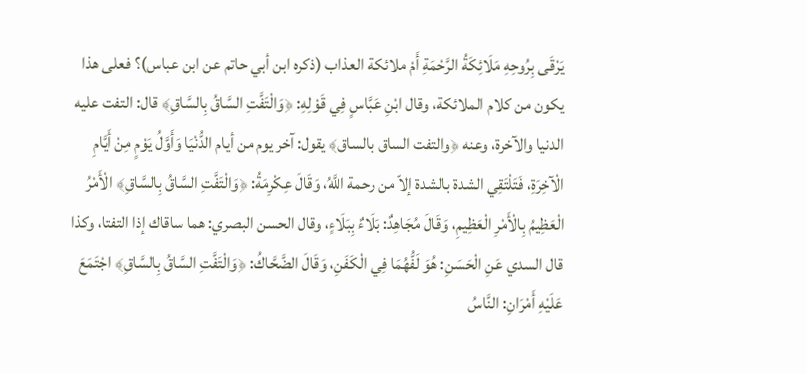يَرْقَى بِرُوحِهِ مَلَائِكَةُ الرَّحْمَةِ أَمْ ملائكة العذاب (ذكره ابن أبي حاتم عن ابن عباس)؟ فعلى هذا يكون من كلام الملائكة، وقال ابْنِ عَبَّاسٍ فِي قَوْلِهِ: ﴿وَالْتَفَّتِ السَّاقُ بِالسَّاقِ﴾ قال: التفت عليه الدنيا والآخرة، وعنه ﴿والتفت الساق بالساق﴾ يقول: آخر يوم من أيام الدُّنْيَا وَأَوَّلُ يَوْمٍ مِنْ أَيَّامِ الْآخِرَةِ، فَتَلْتَقِي الشدة بالشدة إلاّ من رحمة اللَّهُ، وَقَالَ عِكْرِمَةُ: ﴿وَالْتَفَّتِ السَّاقُ بِالسَّاقِ﴾ الْأَمْرُ الْعَظِيمُ بِالْأَمْرِ الْعَظِيمِ، وَقَالَ مُجَاهِدٌ: بَلَاءٌ بِبَلَاءٍ، وقال الحسن البصري: هما ساقاك إذا التفتا، وكذا قال السدي عَنِ الْحَسَنِ: هُوَ لَفُّهُمَا فِي الْكَفَنِ، وَقَالَ الضَّحَّاكُ: ﴿وَالْتَفَّتِ السَّاقُ بِالسَّاقِ﴾ اجْتَمَعَ عَلَيْهِ أَمْرَانِ: النَّاسُ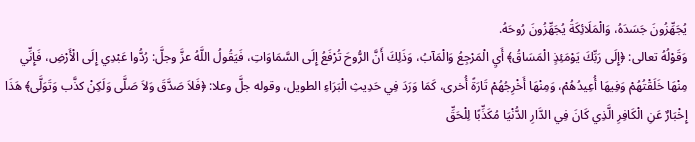يُجَهِّزُونَ جَسَدَهُ، وَالْمَلَائِكَةُ يُجَهِّزُونَ رُوحَهُ.
وَقَوْلُهُ تعالى: ﴿إِلَى رَبِّكَ يَوْمَئِذٍ الْمَسَاقُ﴾ أَيِ الْمَرْجِعُ وَالْمَآبُ، وَذَلِكَ أَنَّ الرُّوحَ تُرْفَعُ إِلَى السَّمَاوَاتِ، فَيَقُولُ اللَّهُ عزَّ وجلَّ: رُدُّوا عَبْدِي إِلَى الْأَرْضِ، فَإِنِّي مِنْهَا خَلَقْتُهُمْ وَفِيهَا أُعِيدُهُمْ، وَمِنْهَا أَخْرِجُهُمْ تَارَةً أُخرى، كَمَا وَرَدَ فِي حَدِيثِ الْبَرَاءِ الطويل، وقوله جلَّ وعلا: ﴿فَلاَ صَدَّقَ وَلاَ صَلَّى وَلَكِنْ كذَّب وَتَوَلَّى﴾ هَذَا إِخْبَارٌ عَنِ الْكَافِرِ الَّذِي كَانَ فِي الدَّارِ الدُّنْيَا مُكَذِّبًا لِلْحَقِّ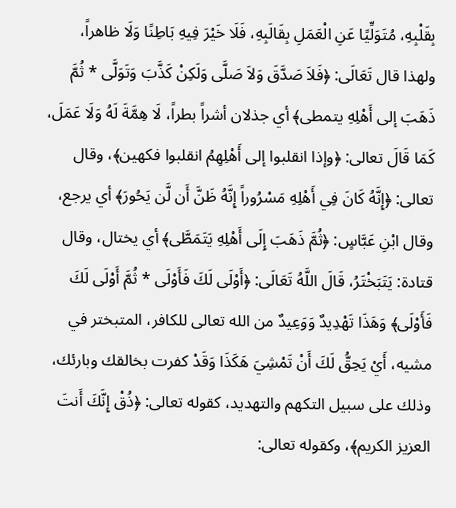بِقَلْبِهِ، مُتَوَلِّيًا عَنِ الْعَمَلِ بِقَالَبِهِ، فَلَا خَيْرَ فِيهِ بَاطِنًا وَلَا ظاهراً، ولهذا قال تَعَالَى: ﴿فَلاَ صَدَّقَ وَلاَ صَلَّى وَلَكِنْ كَذَّبَ وَتَوَلَّى * ثُمَّ ذَهَبَ إلى أَهْلِهِ يتمطى﴾ أي جذلان أشراً بطراً، لَا هِمَّةَ لَهُ وَلَا عَمَلَ، كَمَا قَالَ تعالى: ﴿وإذا انقلبوا إلى أَهْلِهِمُ انقلبوا فكهين﴾، وقال تعالى: ﴿إِنَّهُ كَانَ فِي أَهْلِهِ مَسْرُوراً إِنَّهُ ظَنَّ أَن لَّن يَحُورَ﴾ أي يرجع، وقال ابْنِ عَبَّاسٍ: ﴿ثُمَّ ذَهَبَ إِلَى أَهْلِهِ يَتَمَطَّى﴾ أي يختال، وقال قتادة: يَتَبَخْتَرُ، قَالَ اللَّهُ تَعَالَى: ﴿أَوْلَى لَكَ فَأَوْلَى * ثُمَّ أَوْلَى لَكَ فَأَوْلَى﴾ وَهَذَا تَهْدِيدٌ وَوَعِيدٌ من الله تعالى للكافر، المتبختر في مشيه، أَيْ يَحِقُّ لَكَ أَنْ تَمْشِيَ هَكَذَا وَقَدْ كفرت بخالقك وبارئك، وذلك على سبيل التكهم والتهديد، كقوله تعالى: ﴿ذُقْ إِنَّكَ أَنتَ العزيز الكريم﴾، وكقوله تعالى: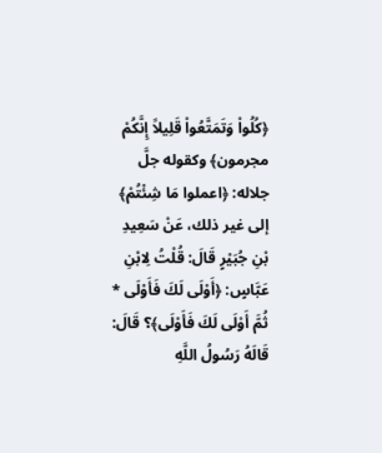﴿كُلُواْ وَتَمَتَّعُواْ قَلِيلاً إِنَّكُمْ مجرمون﴾ وكقوله جلَّ جلاله: ﴿اعملوا مَا شِئْتُمْ﴾ إلى غير ذلك، عَنْ سَعِيدِ بْنِ جُبَيْرٍ قَالَ: قُلْتُ لِابْنِ عَبَّاسٍ: ﴿أَوْلَى لَكَ فَأَوْلَى * ثُمَّ أَوْلَى لَكَ فَأَوْلَى﴾؟ قَالَ: قَالَهُ رَسُولُ اللَّهِ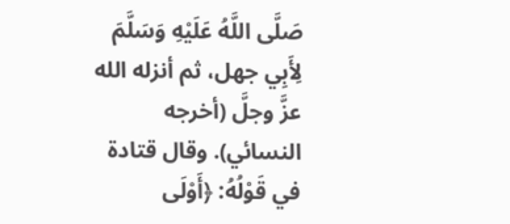صَلَّى اللَّهُ عَلَيْهِ وَسَلَّمَ لِأَبِي جهل، ثم أنزله الله عزَّ وجلَّ (أخرجه النسائي). وقال قتادة في قَوْلُهُ: ﴿أَوْلَى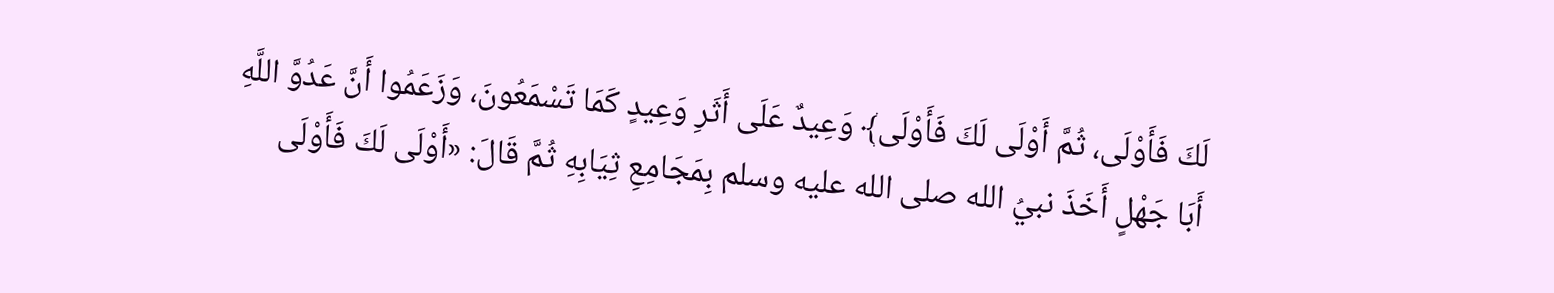لَكَ فَأَوْلَى، ثُمَّ أَوْلَى لَكَ فَأَوْلَى﴾ وَعِيدٌ عَلَى أَثَرِ وَعِيدٍ كَمَا تَسْمَعُونَ، وَزَعَمُوا أَنَّ عَدُوَّ اللَّهِ أَبَا جَهْلٍ أَخَذَ نبيُ الله صلى الله عليه وسلم بِمَجَامِعِ ثِيَابِهِ ثُمَّ قَالَ: «أَوْلَى لَكَ فَأَوْلَى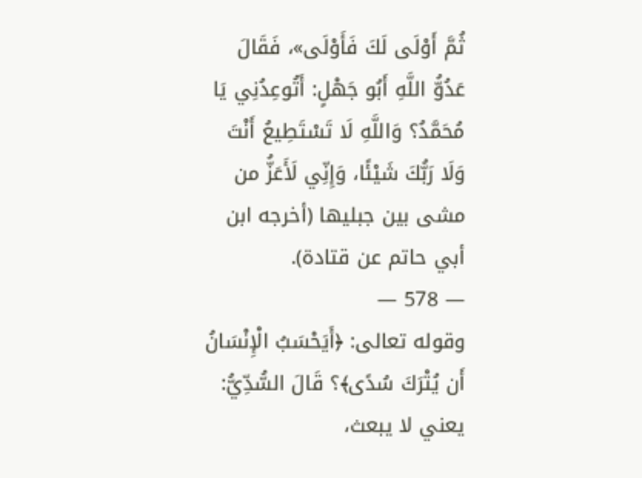ثُمَّ أَوْلَى لَكَ فَأَوْلَى»، فَقَالَ عَدُوُّ اللَّهِ أَبُو جَهْلٍ: أَتُوعِدُنِي يَا مُحَمَّدُ؟ وَاللَّهِ لَا تَسْتَطِيعُ أَنْتَ وَلَا رَبُّكَ شَيْئًا، وَإِنِّي لَأَعَزُّ من مشى بين جبليها (أخرجه ابن أبي حاتم عن قتادة).
— 578 —
وقوله تعالى: ﴿أَيَحْسَبُ الْإِنْسَانُ أَن يُتْرَكَ سُدًى﴾؟ قَالَ السُّدِّيُّ: يعني لا يبعث،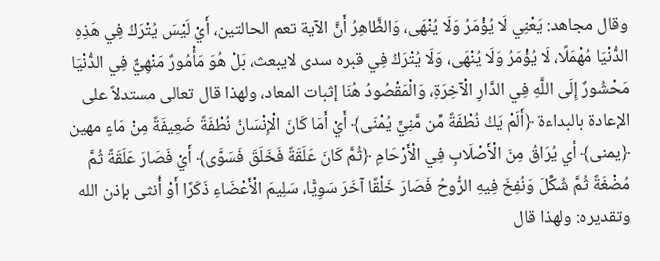وقال مجاهد: يَعْنِي لَا يُؤْمَرُ وَلَا يُنْهَى، وَالظَّاهِرُ أَنَّ الآية تعم الحالتين، أَيْ لَيْسَ يُتْرَكُ فِي هَذِهِ الدُّنْيَا مُهْمَلًا، لَا يُؤْمَرُ وَلَا يُنْهَى، وَلَا يُتْرَكُ فِي قبره سدى لايبعث، بَلْ هُوَ مَأْمُورٌ مَنْهِيٌّ فِي الدُّنْيَا مَحْشُورٌ إِلَى اللَّهِ فِي الدَّارِ الْآخِرَةِ، وَالْمَقْصُودُ هُنَا إثبات المعاد، ولهذا قال تعالى مستدلاً على الإعادة بالبداءة ﴿أَلَمْ يَكُ نُطْفَةً مِّن مَّنِيٍّ يُمْنَى﴾ أَيْ أَمَا كَانَ الْإِنْسَانُ نُطْفَةً ضَعِيفَةً مِنْ مَاءٍ مهين ﴿يمنى﴾ أي يُرَاقُ مِنَ الْأَصْلَابِ فِي الْأَرْحَامِ ﴿ثُمَّ كَانَ عَلَقَةً فَخَلَقَ فَسَوَّى﴾ أَيْ فَصَارَ عَلَقَةً ثُمَّ مُضْغَةً ثُمَّ شُكِّلَ وَنُفِخَ فِيهِ الرُّوحُ فَصَارَ خَلْقًا آخَرَ سَوِيًّا، سَلِيمَ الْأَعْضَاءِ ذَكَرًا أَوْ أُنثى بإذن الله وتقديره: ولهذا قال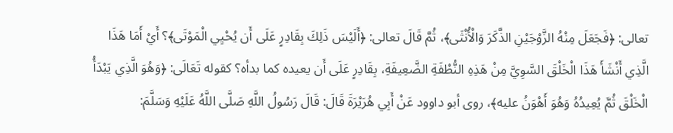تعالى: ﴿فَجَعَلَ مِنْهُ الزَّوْجَيْنِ الذَّكَرَ وَالْأُنْثَى﴾، ثُمَّ قَالَ تعالى: ﴿أَلَيْسَ ذَلِكَ بِقَادِرٍ عَلَى أَن يُحْيِي الْمَوْتَى﴾؟ أَيْ أَمَا هَذَا الَّذِي أَنْشَأَ هَذَا الْخَلْقَ السَّوِيَّ مِنْ هَذِهِ النُّطْفَةِ الضَّعِيفَةِ، بِقَادِرٍ عَلَى أَن يعيده كما بدأه؟ كقوله تَعَالَى: ﴿وَهُوَ الَّذِي يَبْدَأُ الْخَلْقَ ثُمَّ يُعِيدُهُ وَهُوَ أَهْوَنُ عليه﴾، روى أبو داوود عَنْ أَبِي هُرَيْرَةَ قَالَ: قَالَ رَسُولُ اللَّهِ صَلَّى اللَّهُ عَلَيْهِ وَسَلَّمَ: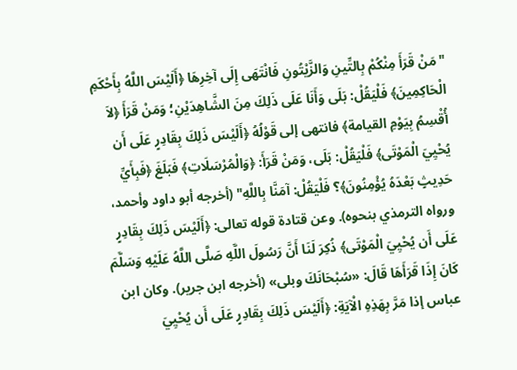"مَنْ قَرَأَ مِنْكُمْ بِالتِّينِ وَالزَّيْتُونِ فَانْتَهَى إِلَى آخِرِهَا ﴿أَلَيْسَ اللَّهُ بِأَحْكَمِ الْحَاكِمِينَ﴾ فَلْيَقُلْ: بَلَى وَأَنَا عَلَى ذَلِكَ مِنَ الشَّاهِدَيْنِ؛ وَمَنْ قَرَأَ ﴿لاَ أُقْسِمُ بِيَوْمِ القيامة﴾ فانتهى إلى قَوْلُهُ ﴿أَلَيْسَ ذَلِكَ بِقَادِرٍ عَلَى أَن يُحْيِيَ الْمَوْتَى﴾ فَلْيَقُلْ: بَلَى، وَمَنْ قَرَأَ: ﴿وَالْمُرْسَلَاتِ﴾ فَبَلَغَ ﴿فَبِأَيِّ حَدِيثٍ بَعْدَهُ يُؤْمِنُونَ﴾؟ فَلْيَقُلْ: آمَنَّا بِاللَّهِ" (أخرجه أبو داود وأحمد، ورواه الترمذي بنحوه). وعن قتادة قوله تعالى: ﴿أَلَيْسَ ذَلِكَ بِقَادِرٍ عَلَى أَن يُحْيِيَ الْمَوْتَى﴾ ذُكِرَ لَنَا أَنَّ رَسُولَ اللَّهِ صَلَّى اللَّهُ عَلَيْهِ وَسَلَّمَ كَانَ إِذَا قَرَأَهَا قَالَ: «سُبْحَانَكَ وبلى» (أخرجه ابن جرير). وكان ابن عباس إذا مَرَّ بِهَذِهِ الْآيَةِ: ﴿أَلَيْسَ ذَلِكَ بِقَادِرٍ عَلَى أَن يُحْيِيَ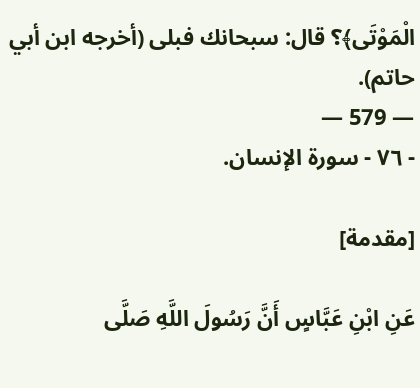الْمَوْتَى﴾؟ قال: سبحانك فبلى (أخرجه ابن أبي حاتم).
— 579 —
- ٧٦ - سورة الإنسان.

[مقدمة]

عَنِ ابْنِ عَبَّاسٍ أَنَّ رَسُولَ اللَّهِ صَلَّى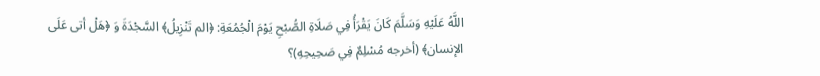اللَّهُ عَلَيْهِ وَسَلَّمَ كَانَ يَقْرَأُ فِي صَلَاةِ الصُّبْحِ يَوْمَ الْجُمُعَةِ: ﴿الم تَنْزِيلُ﴾ السَّجْدَةَ وَ ﴿هَلْ أتى عَلَى الإنسان﴾ (أخرجه مُسْلِمٌ فِي صَحِيحِهِ)؟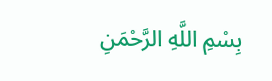بِسْمِ اللَّهِ الرَّحْمَنِ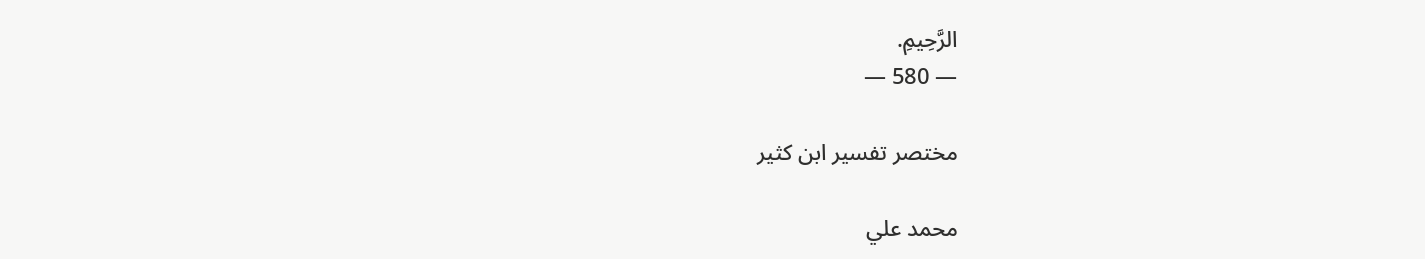الرَّحِيمِ.
— 580 —

مختصر تفسير ابن كثير

محمد علي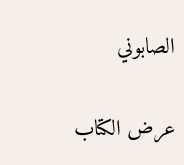الصابوني

عرض الكتاب